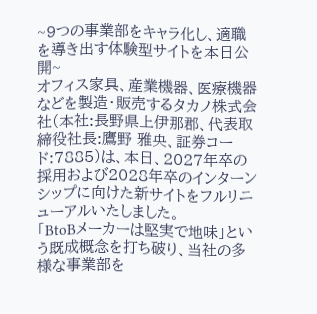~9つの事業部をキャラ化し、適職を導き出す体験型サイトを本日公開~
オフィス家具、産業機器、医療機器などを製造・販売するタカノ株式会社(本社:長野県上伊那郡、代表取締役社長:鷹野 雅央、証券コード:7885)は、本日、2027年卒の採用および2028年卒のインターンシップに向けた新サイトをフルリニューアルいたしました。
「BtoBメーカーは堅実で地味」という既成概念を打ち破り、当社の多様な事業部を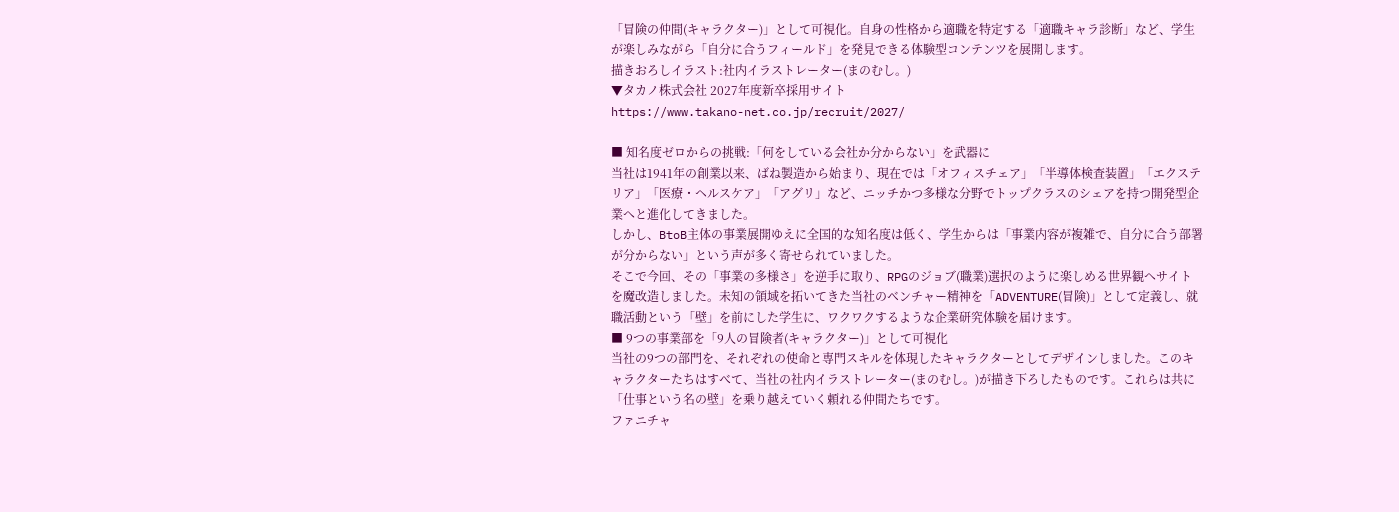「冒険の仲間(キャラクター)」として可視化。自身の性格から適職を特定する「適職キャラ診断」など、学生が楽しみながら「自分に合うフィールド」を発見できる体験型コンテンツを展開します。
描きおろしイラスト:社内イラストレーター(まのむし。)
▼タカノ株式会社 2027年度新卒採用サイト
https://www.takano-net.co.jp/recruit/2027/

■ 知名度ゼロからの挑戦:「何をしている会社か分からない」を武器に
当社は1941年の創業以来、ばね製造から始まり、現在では「オフィスチェア」「半導体検査装置」「エクステリア」「医療・ヘルスケア」「アグリ」など、ニッチかつ多様な分野でトップクラスのシェアを持つ開発型企業へと進化してきました。
しかし、BtoB主体の事業展開ゆえに全国的な知名度は低く、学生からは「事業内容が複雑で、自分に合う部署が分からない」という声が多く寄せられていました。
そこで今回、その「事業の多様さ」を逆手に取り、RPGのジョブ(職業)選択のように楽しめる世界観へサイトを魔改造しました。未知の領域を拓いてきた当社のベンチャー精神を「ADVENTURE(冒険)」として定義し、就職活動という「壁」を前にした学生に、ワクワクするような企業研究体験を届けます。
■ 9つの事業部を「9人の冒険者(キャラクター)」として可視化
当社の9つの部門を、それぞれの使命と専門スキルを体現したキャラクターとしてデザインしました。このキャラクターたちはすべて、当社の社内イラストレーター(まのむし。)が描き下ろしたものです。これらは共に「仕事という名の壁」を乗り越えていく頼れる仲間たちです。
ファニチャ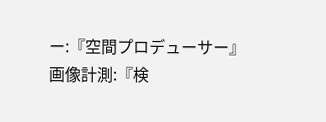ー:『空間プロデューサー』
画像計測:『検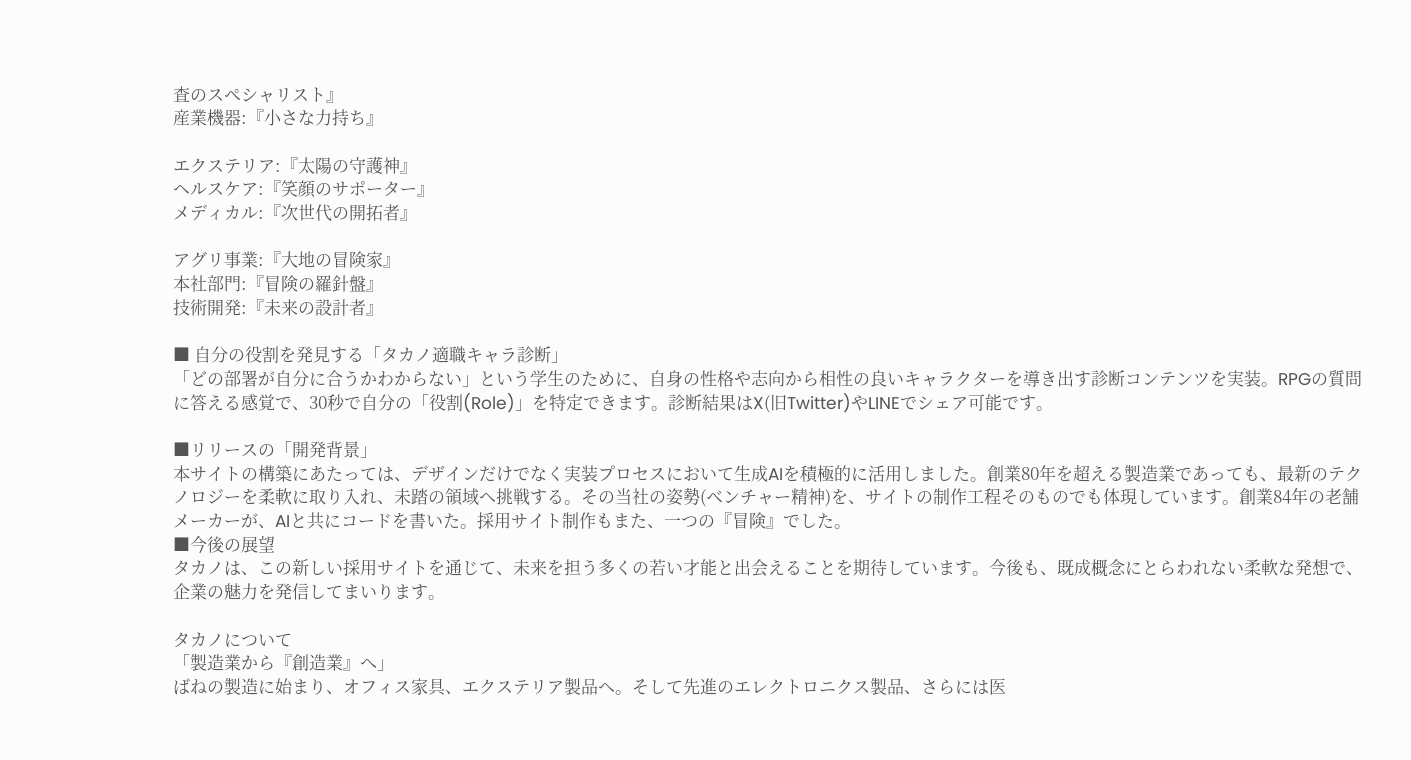査のスペシャリスト』
産業機器:『小さな力持ち』

エクステリア:『太陽の守護神』
ヘルスケア:『笑顔のサポーター』
メディカル:『次世代の開拓者』

アグリ事業:『大地の冒険家』
本社部門:『冒険の羅針盤』
技術開発:『未来の設計者』

■ 自分の役割を発見する「タカノ適職キャラ診断」
「どの部署が自分に合うかわからない」という学生のために、自身の性格や志向から相性の良いキャラクターを導き出す診断コンテンツを実装。RPGの質問に答える感覚で、30秒で自分の「役割(Role)」を特定できます。診断結果はX(旧Twitter)やLINEでシェア可能です。

■リリースの「開発背景」
本サイトの構築にあたっては、デザインだけでなく実装プロセスにおいて生成AIを積極的に活用しました。創業80年を超える製造業であっても、最新のテクノロジーを柔軟に取り入れ、未踏の領域へ挑戦する。その当社の姿勢(ベンチャー精神)を、サイトの制作工程そのものでも体現しています。創業84年の老舗メーカーが、AIと共にコードを書いた。採用サイト制作もまた、一つの『冒険』でした。
■今後の展望
タカノは、この新しい採用サイトを通じて、未来を担う多くの若い才能と出会えることを期待しています。今後も、既成概念にとらわれない柔軟な発想で、企業の魅力を発信してまいります。

タカノについて
「製造業から『創造業』へ」
ばねの製造に始まり、オフィス家具、エクステリア製品へ。そして先進のエレクトロニクス製品、さらには医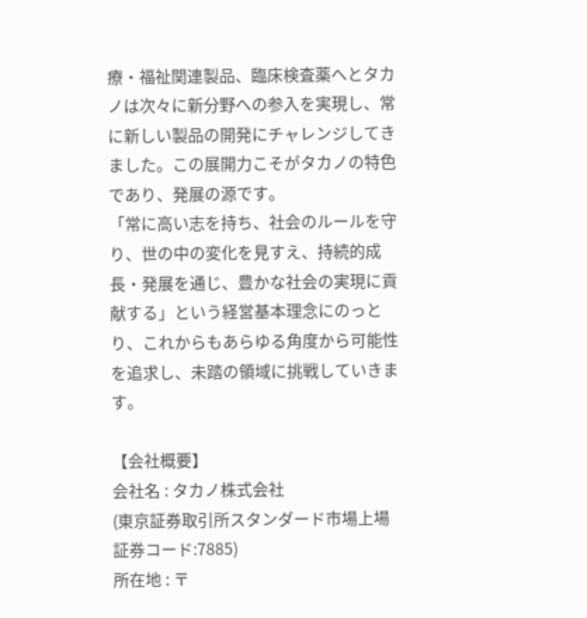療・福祉関連製品、臨床検査薬へとタカノは次々に新分野への参入を実現し、常に新しい製品の開発にチャレンジしてきました。この展開力こそがタカノの特色であり、発展の源です。
「常に高い志を持ち、社会のルールを守り、世の中の変化を見すえ、持続的成長・発展を通じ、豊かな社会の実現に貢献する」という経営基本理念にのっとり、これからもあらゆる角度から可能性を追求し、未踏の領域に挑戦していきます。

【会社概要】
会社名 : タカノ株式会社
(東京証券取引所スタンダード市場上場 証券コード:7885)
所在地 : 〒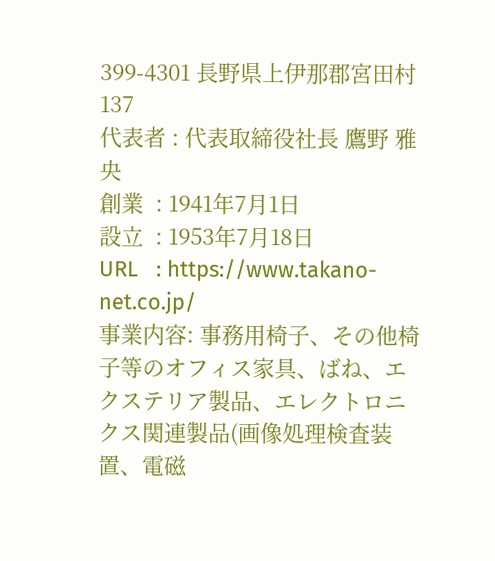399-4301 長野県上伊那郡宮田村137
代表者 : 代表取締役社長 鷹野 雅央
創業  : 1941年7月1日
設立  : 1953年7月18日
URL   : https://www.takano-net.co.jp/
事業内容: 事務用椅子、その他椅子等のオフィス家具、ばね、エクステリア製品、エレクトロニクス関連製品(画像処理検査装置、電磁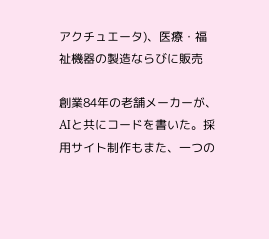アクチュエータ)、医療・福祉機器の製造ならびに販売

創業84年の老舗メーカーが、AIと共にコードを書いた。採用サイト制作もまた、一つの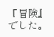『冒険』でした。